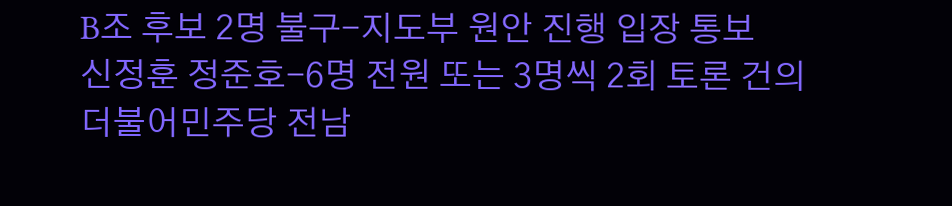B조 후보 2명 불구-지도부 원안 진행 입장 통보
신정훈 정준호-6명 전원 또는 3명씩 2회 토론 건의
더불어민주당 전남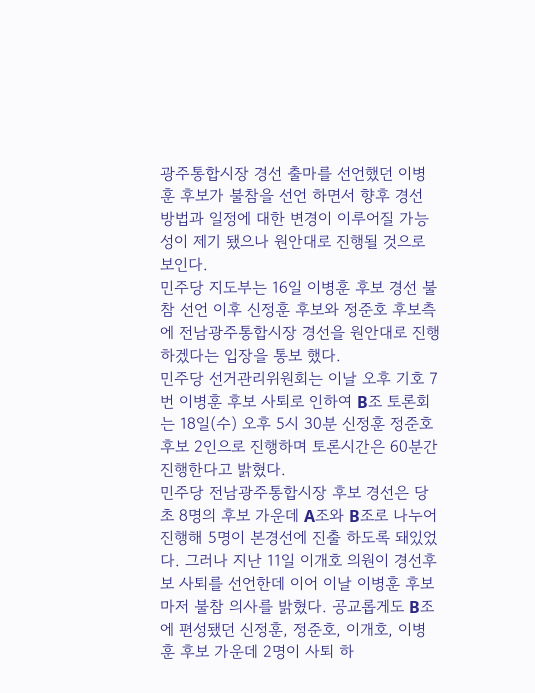광주통합시장 경선 출마를 선언했던 이병훈 후보가 불참을 선언 하면서 향후 경선 방법과 일정에 대한 변경이 이루어질 가능성이 제기 됐으나 원안대로 진행될 것으로 보인다.
민주당 지도부는 16일 이병훈 후보 경선 불참 선언 이후 신정훈 후보와 정준호 후보측에 전남광주통합시장 경선을 원안대로 진행 하겠다는 입장을 통보 했다.
민주당 선거관리위원회는 이날 오후 기호 7번 이병훈 후보 사퇴로 인하여 B조 토론회는 18일(수) 오후 5시 30분 신정훈 정준호 후보 2인으로 진행하며 토론시간은 60분간 진행한다고 밝혔다.
민주당 전남광주통합시장 후보 경선은 당초 8명의 후보 가운데 A조와 B조로 나누어 진행해 5명이 본경선에 진출 하도록 돼있었다. 그러나 지난 11일 이개호 의원이 경선후보 사퇴를 선언한데 이어 이날 이병훈 후보 마저 불참 의사를 밝혔다. 공교롭게도 B조에 편성됐던 신정훈, 정준호, 이개호, 이병훈 후보 가운데 2명이 사퇴 하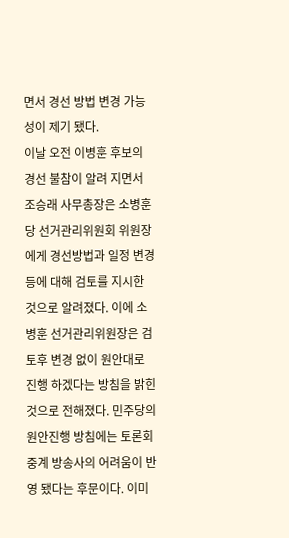면서 경선 방법 변경 가능성이 제기 됐다.
이날 오전 이병훈 후보의 경선 불참이 알려 지면서 조승래 사무총장은 소병훈 당 선거관리위원회 위원장 에게 경선방법과 일정 변경 등에 대해 검토를 지시한 것으로 알려졌다. 이에 소병훈 선거관리위원장은 검토후 변경 없이 원안대로 진행 하겠다는 방침을 밝힌 것으로 전해졌다. 민주당의 원안진행 방침에는 토론회 중계 방송사의 어려움이 반영 됐다는 후문이다. 이미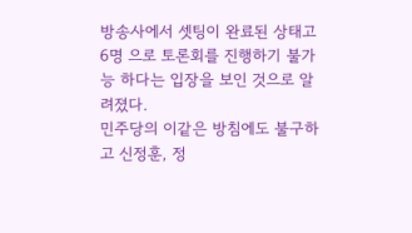방송사에서 셋팅이 완료된 상태고 6명 으로 토론회를 진행하기 불가능 하다는 입장을 보인 것으로 알려졌다.
민주당의 이같은 방침에도 불구하고 신정훈, 정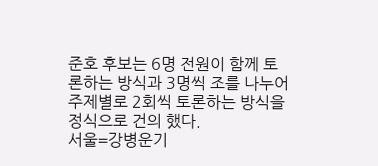준호 후보는 6명 전원이 함께 토론하는 방식과 3명씩 조를 나누어 주제별로 2회씩 토론하는 방식을 정식으로 건의 했다.
서울=강병운기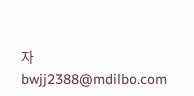자 bwjj2388@mdilbo.com